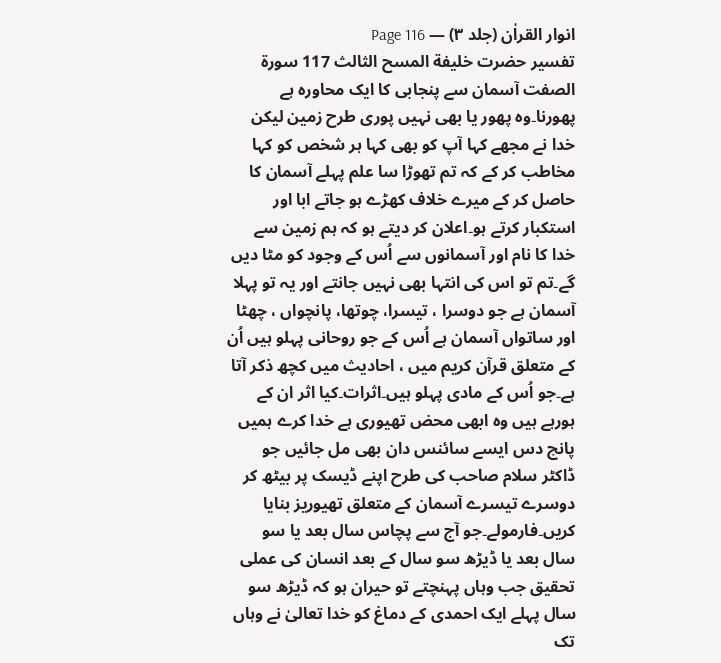انوار القراٰن (جلد ۳) — Page 116
تفسیر حضرت خلیفة المسح الثالث 117 سورة الصفت آسمان سے پنجابی کا ایک محاورہ ہے پھورنا۔وہ پھور یا بھی نہیں پوری طرح زمین لیکن خدا نے مجھے کہا آپ کو بھی کہا ہر شخص کو کہا مخاطب کر کے کہ تم تھوڑا سا علم پہلے آسمان کا حاصل کر کے میرے خلاف کھڑے ہو جاتے ابا اور استکبار کرتے ہو۔اعلان کر دیتے ہو کہ ہم زمین سے خدا کا نام اور آسمانوں سے اُس کے وجود کو مٹا دیں گے۔تم تو اس کی انتہا بھی نہیں جانتے اور یہ تو پہلا آسمان ہے جو دوسرا ، تیسرا، چوتھا، پانچواں ، چھٹا اور ساتواں آسمان ہے اُس کے جو روحانی پہلو ہیں اُن کے متعلق قرآن کریم میں ، احادیث میں کچھ ذکر آتا ہے۔جو اُس کے مادی پہلو ہیں۔اثرات۔کیا اثر ان کے ہورہے ہیں وہ ابھی محض تھیوری ہے خدا کرے ہمیں پانچ دس ایسے سائنس دان بھی مل جائیں جو ڈاکٹر سلام صاحب کی طرح اپنے ڈیسک پر بیٹھ کر دوسرے تیسرے آسمان کے متعلق تھیوریز بنایا کریں۔فارمولے۔جو آج سے پچاس سال بعد یا سو سال بعد یا ڈیڑھ سو سال کے بعد انسان کی عملی تحقیق جب وہاں پہنچتے تو حیران ہو کہ ڈیڑھ سو سال پہلے ایک احمدی کے دماغ کو خدا تعالیٰ نے وہاں تک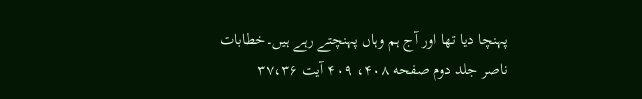پہنچا دیا تھا اور آج ہم وہاں پہنچتے رہے ہیں۔خطابات ناصر جلد دوم صفحه ۴۰۸، ۴۰۹ آیت ۳۷،۳۶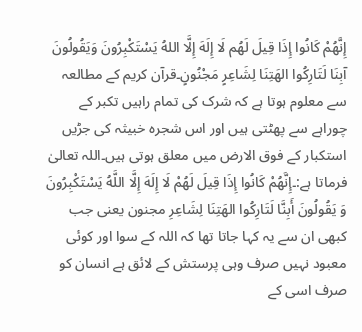إِنَّهُمْ كَانُوا إِذَا قِيلَ لَهُم لَا إِلَهَ إِلَّا اللهُ يَسْتَكْبِرُونَ وَيَقُولُونَ آبِنَا لَتَارِكُوا الهَتِنَا لِشَاعِرٍ مَجْنُونٍ۔قرآن کریم کے مطالعہ سے معلوم ہوتا ہے کہ شرک کی تمام راہیں تکبر کے چوراہے سے پھٹتی ہیں اور اس شجرہ خبیثہ کی جڑیں استکبار کے فوق الارض میں معلق ہوتی ہیں۔اللہ تعالیٰ فرماتا ہے:۔إِنَّهُمْ كَانُوا إِذَا قِيلَ لَهُمْ لَا إِلَهَ إِلَّا اللَّهُ يَسْتَكْبِرُونَ وَ يَقُولُونَ أَبِنَّا لَتَارِكُوا الهَتِنَا لِشَاعِرِ مجنون یعنی جب کبھی ان سے یہ کہا جاتا تھا کہ اللہ کے سوا اور کوئی معبود نہیں صرف وہی پرستش کے لائق ہے انسان کو صرف اسی کے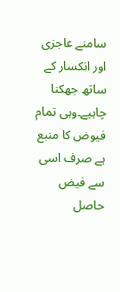سامنے عاجزی اور انکسار کے ساتھ جھکنا چاہیے۔وہی تمام فیوض کا منبع ہے صرف اسی سے فیض حاصل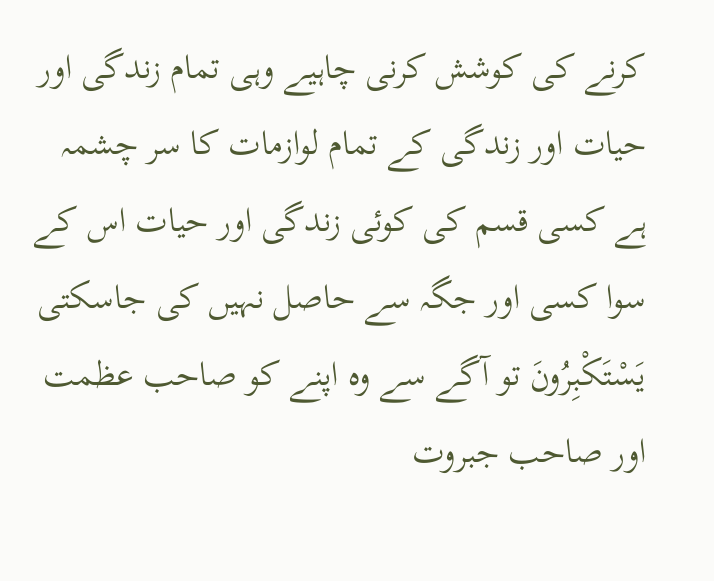کرنے کی کوشش کرنی چاہیے وہی تمام زندگی اور حیات اور زندگی کے تمام لوازمات کا سر چشمہ ہے کسی قسم کی کوئی زندگی اور حیات اس کے سوا کسی اور جگہ سے حاصل نہیں کی جاسکتی يَسْتَكْبِرُونَ تو آگے سے وہ اپنے کو صاحب عظمت اور صاحب جبروت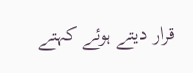قرار دیتے ہوئے کہتے